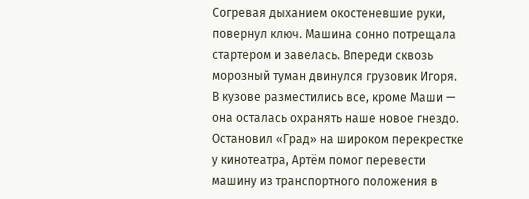Согревая дыханием окостеневшие руки, повернул ключ. Машина сонно потрещала стартером и завелась. Впереди сквозь морозный туман двинулся грузовик Игоря. В кузове разместились все, кроме Маши — она осталась охранять наше новое гнездо.
Остановил «Град» на широком перекрестке у кинотеатра, Артём помог перевести машину из транспортного положения в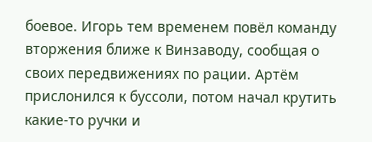боевое. Игорь тем временем повёл команду вторжения ближе к Винзаводу, сообщая о своих передвижениях по рации. Артём прислонился к буссоли, потом начал крутить какие-то ручки и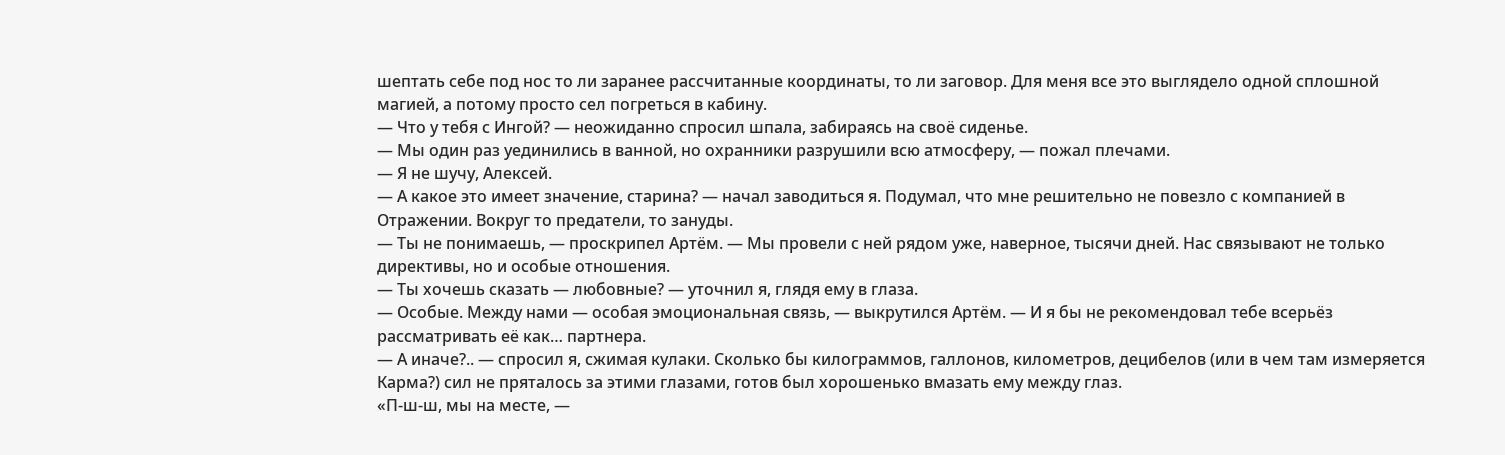шептать себе под нос то ли заранее рассчитанные координаты, то ли заговор. Для меня все это выглядело одной сплошной магией, а потому просто сел погреться в кабину.
— Что у тебя с Ингой? — неожиданно спросил шпала, забираясь на своё сиденье.
— Мы один раз уединились в ванной, но охранники разрушили всю атмосферу, — пожал плечами.
— Я не шучу, Алексей.
— А какое это имеет значение, старина? — начал заводиться я. Подумал, что мне решительно не повезло с компанией в Отражении. Вокруг то предатели, то зануды.
— Ты не понимаешь, — проскрипел Артём. — Мы провели с ней рядом уже, наверное, тысячи дней. Нас связывают не только директивы, но и особые отношения.
— Ты хочешь сказать — любовные? — уточнил я, глядя ему в глаза.
— Особые. Между нами — особая эмоциональная связь, — выкрутился Артём. — И я бы не рекомендовал тебе всерьёз рассматривать её как… партнера.
— А иначе?.. — спросил я, сжимая кулаки. Сколько бы килограммов, галлонов, километров, децибелов (или в чем там измеряется Карма?) сил не пряталось за этими глазами, готов был хорошенько вмазать ему между глаз.
«П-ш-ш, мы на месте, —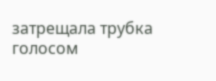затрещала трубка голосом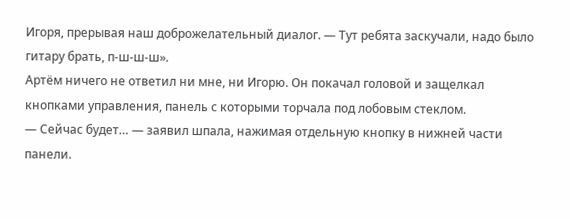Игоря, прерывая наш доброжелательный диалог. — Тут ребята заскучали, надо было гитару брать, п-ш-ш-ш».
Артём ничего не ответил ни мне, ни Игорю. Он покачал головой и защелкал кнопками управления, панель с которыми торчала под лобовым стеклом.
— Сейчас будет… — заявил шпала, нажимая отдельную кнопку в нижней части панели.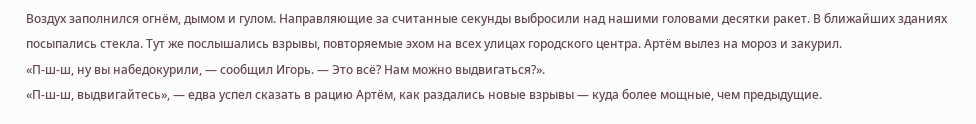Воздух заполнился огнём, дымом и гулом. Направляющие за считанные секунды выбросили над нашими головами десятки ракет. В ближайших зданиях посыпались стекла. Тут же послышались взрывы, повторяемые эхом на всех улицах городского центра. Артём вылез на мороз и закурил.
«П-ш-ш, ну вы набедокурили, — сообщил Игорь. — Это всё? Нам можно выдвигаться?».
«П-ш-ш, выдвигайтесь», — едва успел сказать в рацию Артём, как раздались новые взрывы — куда более мощные, чем предыдущие.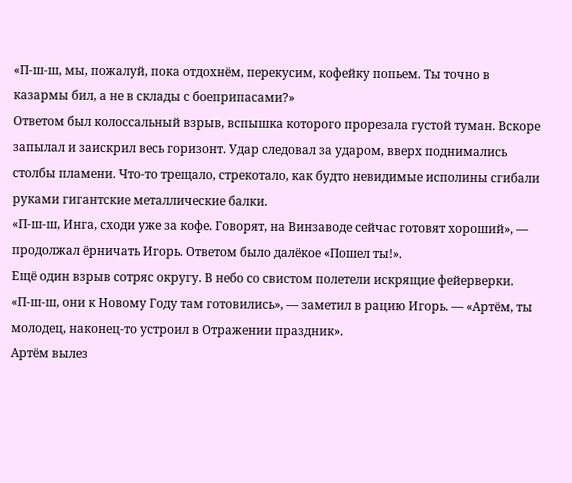«П-ш-ш, мы, пожалуй, пока отдохнём, перекусим, кофейку попьем. Ты точно в казармы бил, а не в склады с боеприпасами?»
Ответом был колоссальный взрыв, вспышка которого прорезала густой туман. Вскоре запылал и заискрил весь горизонт. Удар следовал за ударом, вверх поднимались столбы пламени. Что-то трещало, стрекотало, как будто невидимые исполины сгибали руками гигантские металлические балки.
«П-ш-ш, Инга, сходи уже за кофе. Говорят, на Винзаводе сейчас готовят хороший», — продолжал ёрничать Игорь. Ответом было далёкое «Пошел ты!».
Ещё один взрыв сотряс округу. В небо со свистом полетели искрящие фейерверки.
«П-ш-ш, они к Новому Году там готовились», — заметил в рацию Игорь. — «Артём, ты молодец, наконец-то устроил в Отражении праздник».
Артём вылез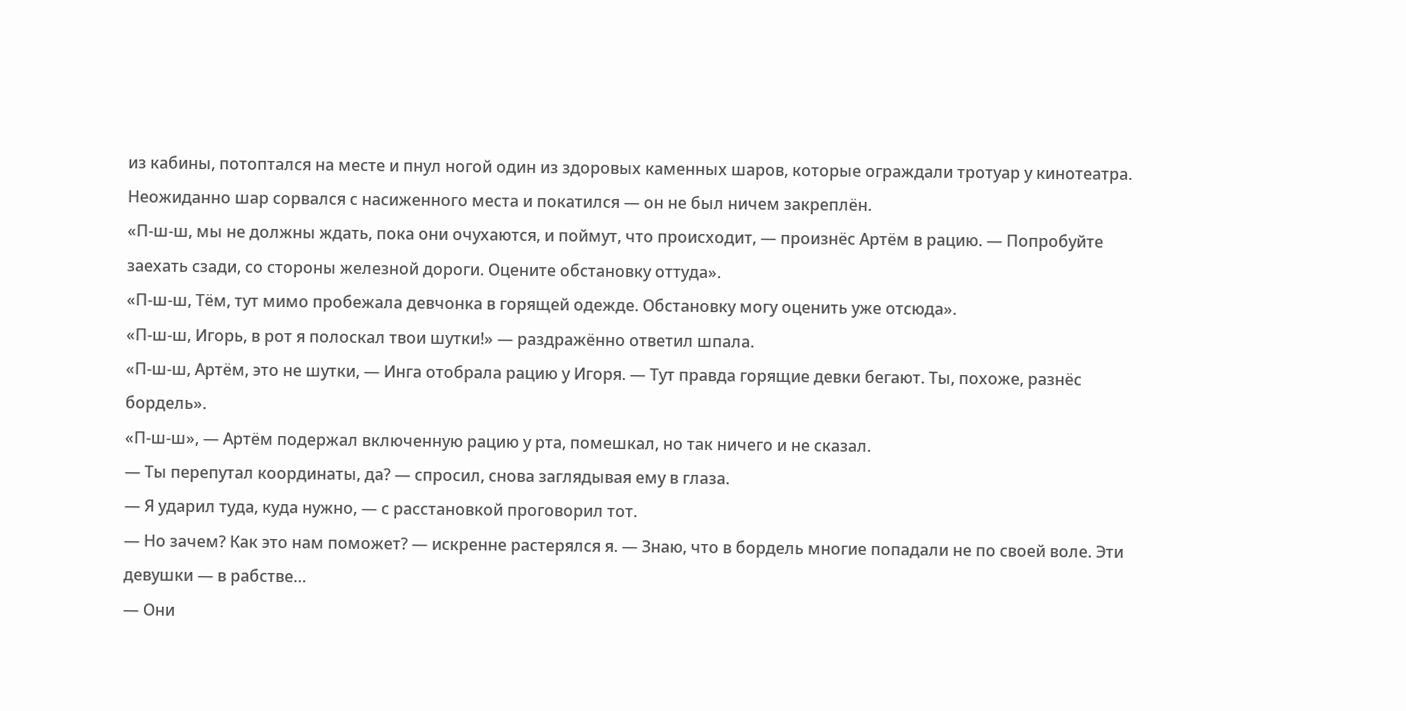из кабины, потоптался на месте и пнул ногой один из здоровых каменных шаров, которые ограждали тротуар у кинотеатра. Неожиданно шар сорвался с насиженного места и покатился — он не был ничем закреплён.
«П-ш-ш, мы не должны ждать, пока они очухаются, и поймут, что происходит, — произнёс Артём в рацию. — Попробуйте заехать сзади, со стороны железной дороги. Оцените обстановку оттуда».
«П-ш-ш, Тём, тут мимо пробежала девчонка в горящей одежде. Обстановку могу оценить уже отсюда».
«П-ш-ш, Игорь, в рот я полоскал твои шутки!» — раздражённо ответил шпала.
«П-ш-ш, Артём, это не шутки, — Инга отобрала рацию у Игоря. — Тут правда горящие девки бегают. Ты, похоже, разнёс бордель».
«П-ш-ш», — Артём подержал включенную рацию у рта, помешкал, но так ничего и не сказал.
— Ты перепутал координаты, да? — спросил, снова заглядывая ему в глаза.
— Я ударил туда, куда нужно, — с расстановкой проговорил тот.
— Но зачем? Как это нам поможет? — искренне растерялся я. — Знаю, что в бордель многие попадали не по своей воле. Эти девушки — в рабстве…
— Они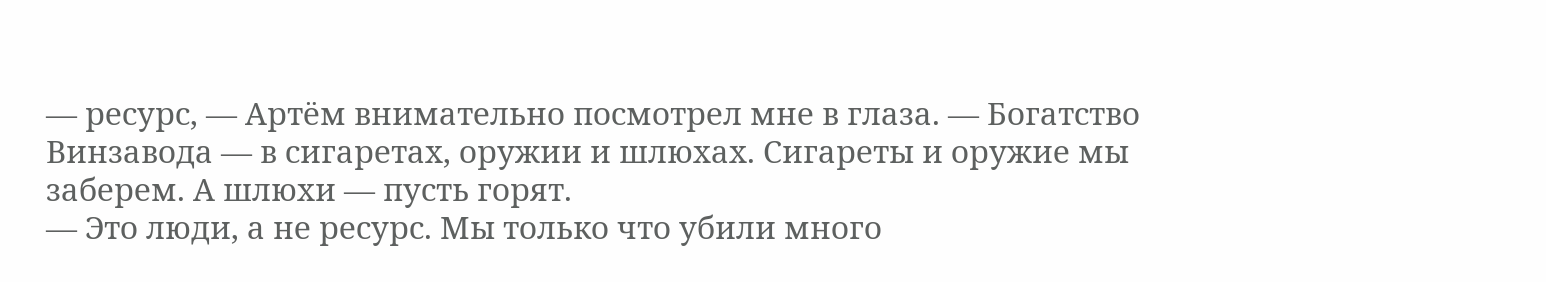— ресурс, — Артём внимательно посмотрел мне в глаза. — Богатство Винзавода — в сигаретах, оружии и шлюхах. Сигареты и оружие мы заберем. А шлюхи — пусть горят.
— Это люди, а не ресурс. Мы только что убили много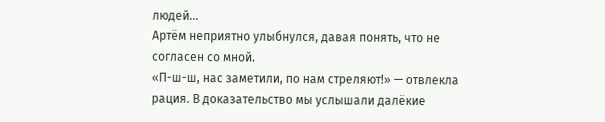людей…
Артём неприятно улыбнулся, давая понять, что не согласен со мной.
«П-ш-ш, нас заметили, по нам стреляют!» — отвлекла рация. В доказательство мы услышали далёкие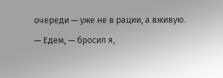очереди — уже не в рации, а вживую.
— Едем, — бросил я,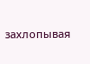захлопывая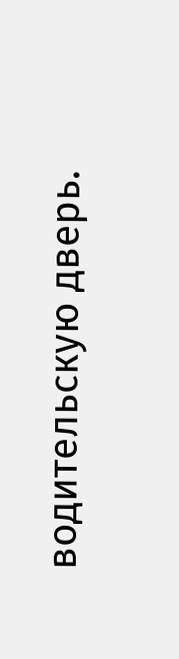водительскую дверь.